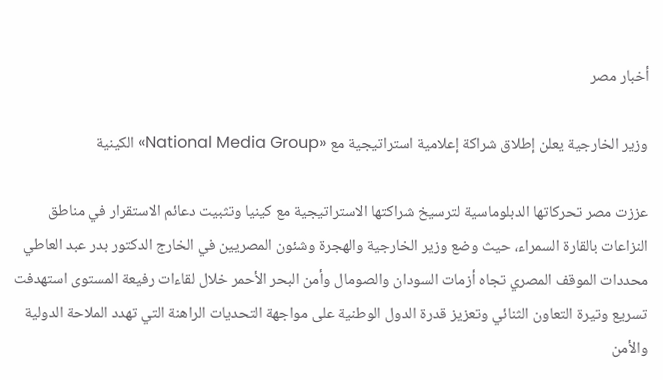أخبار مصر

وزير الخارجية يعلن إطلاق شراكة إعلامية استراتيجية مع «National Media Group» الكينية

عززت مصر تحركاتها الدبلوماسية لترسيخ شراكتها الاستراتيجية مع كينيا وتثبيت دعائم الاستقرار في مناطق النزاعات بالقارة السمراء، حيث وضع وزير الخارجية والهجرة وشئون المصريين في الخارج الدكتور بدر عبد العاطي محددات الموقف المصري تجاه أزمات السودان والصومال وأمن البحر الأحمر خلال لقاءات رفيعة المستوى استهدفت تسريع وتيرة التعاون الثنائي وتعزيز قدرة الدول الوطنية على مواجهة التحديات الراهنة التي تهدد الملاحة الدولية والأمن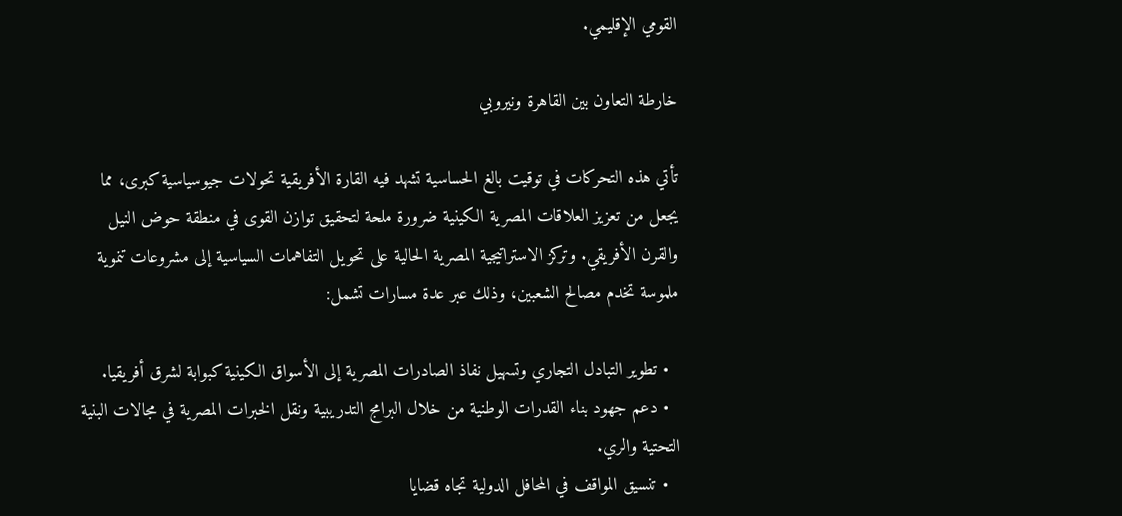القومي الإقليمي.

خارطة التعاون بين القاهرة ونيروبي

تأتي هذه التحركات في توقيت بالغ الحساسية تشهد فيه القارة الأفريقية تحولات جيوسياسية كبرى، مما يجعل من تعزيز العلاقات المصرية الكينية ضرورة ملحة لتحقيق توازن القوى في منطقة حوض النيل والقرن الأفريقي. وتركز الاستراتيجية المصرية الحالية على تحويل التفاهمات السياسية إلى مشروعات تنموية ملموسة تخدم مصالح الشعبين، وذلك عبر عدة مسارات تشمل:

  • تطوير التبادل التجاري وتسهيل نفاذ الصادرات المصرية إلى الأسواق الكينية كبوابة لشرق أفريقيا.
  • دعم جهود بناء القدرات الوطنية من خلال البرامج التدريبية ونقل الخبرات المصرية في مجالات البنية التحتية والري.
  • تنسيق المواقف في المحافل الدولية تجاه قضايا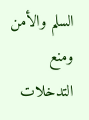السلم والأمن ومنع التدخلات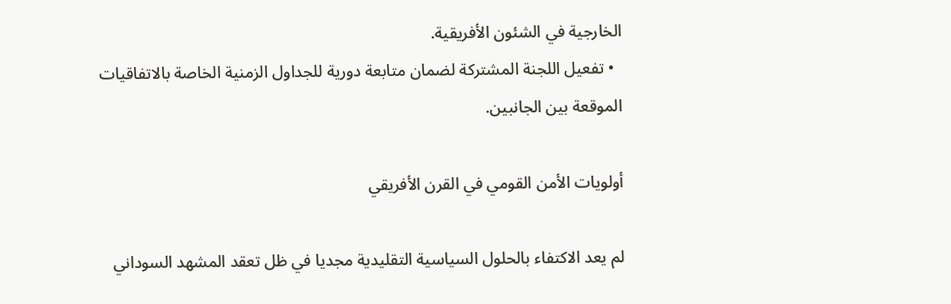الخارجية في الشئون الأفريقية.
  • تفعيل اللجنة المشتركة لضمان متابعة دورية للجداول الزمنية الخاصة بالاتفاقيات الموقعة بين الجانبين.

أولويات الأمن القومي في القرن الأفريقي

لم يعد الاكتفاء بالحلول السياسية التقليدية مجديا في ظل تعقد المشهد السوداني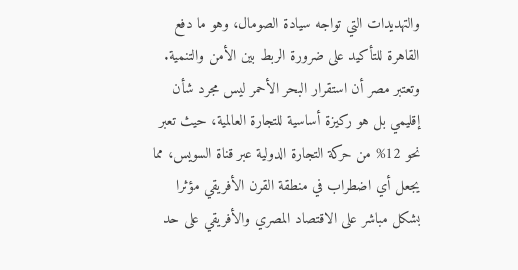والتهديدات التي تواجه سيادة الصومال، وهو ما دفع القاهرة للتأكيد على ضرورة الربط بين الأمن والتنمية. وتعتبر مصر أن استقرار البحر الأحمر ليس مجرد شأن إقليمي بل هو ركيزة أساسية للتجارة العالمية، حيث تعبر نحو 12% من حركة التجارة الدولية عبر قناة السويس، مما يجعل أي اضطراب في منطقة القرن الأفريقي مؤثرا بشكل مباشر على الاقتصاد المصري والأفريقي على حد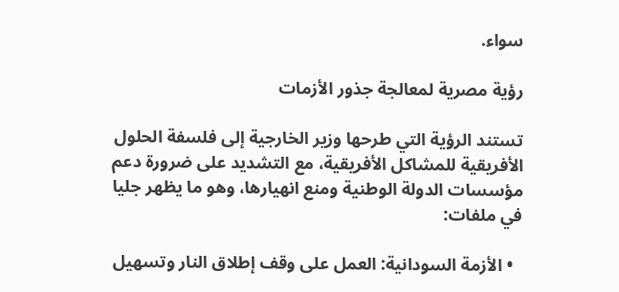سواء.

رؤية مصرية لمعالجة جذور الأزمات

تستند الرؤية التي طرحها وزير الخارجية إلى فلسفة الحلول الأفريقية للمشاكل الأفريقية، مع التشديد على ضرورة دعم مؤسسات الدولة الوطنية ومنع انهيارها، وهو ما يظهر جليا في ملفات:

  • الأزمة السودانية: العمل على وقف إطلاق النار وتسهيل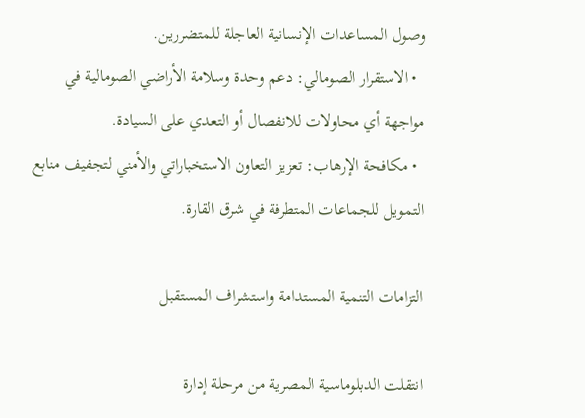وصول المساعدات الإنسانية العاجلة للمتضررين.
  • الاستقرار الصومالي: دعم وحدة وسلامة الأراضي الصومالية في مواجهة أي محاولات للانفصال أو التعدي على السيادة.
  • مكافحة الإرهاب: تعزيز التعاون الاستخباراتي والأمني لتجفيف منابع التمويل للجماعات المتطرفة في شرق القارة.

التزامات التنمية المستدامة واستشراف المستقبل

انتقلت الدبلوماسية المصرية من مرحلة إدارة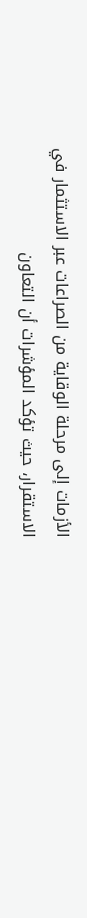الأزمات إلى مرحلة الوقاية من الصراعات عبر الاستثمار في الاستقرار، حيث تؤكد المؤشرات أن التعاون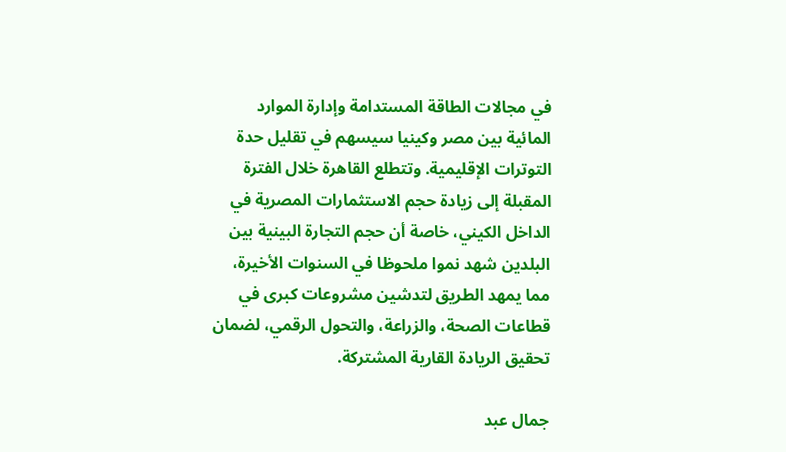في مجالات الطاقة المستدامة وإدارة الموارد المائية بين مصر وكينيا سيسهم في تقليل حدة التوترات الإقليمية. وتتطلع القاهرة خلال الفترة المقبلة إلى زيادة حجم الاستثمارات المصرية في الداخل الكيني، خاصة أن حجم التجارة البينية بين البلدين شهد نموا ملحوظا في السنوات الأخيرة، مما يمهد الطريق لتدشين مشروعات كبرى في قطاعات الصحة، والزراعة، والتحول الرقمي، لضمان تحقيق الريادة القارية المشتركة.

جمال عبد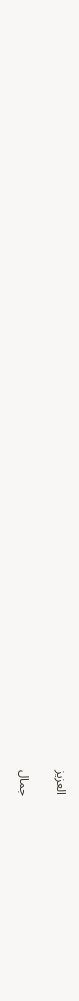العزيز

جمال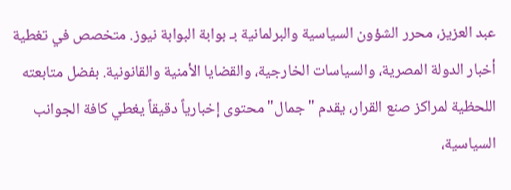عبد العزيز، محرر الشؤون السياسية والبرلمانية بـ بوابة البوابة نيوز. متخصص في تغطية أخبار الدولة المصرية، والسياسات الخارجية، والقضايا الأمنية والقانونية. بفضل متابعته اللحظية لمراكز صنع القرار، يقدم "جمال" محتوى إخبارياً دقيقاً يغطي كافة الجوانب السياسية،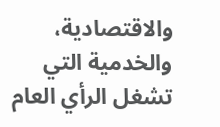والاقتصادية، والخدمية التي تشغل الرأي العام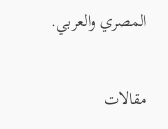المصري والعربي.

مقالات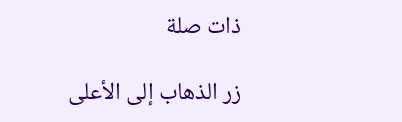ذات صلة

زر الذهاب إلى الأعلى